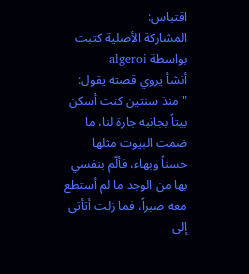اقتباس:
المشاركة الأصلية كتبت بواسطة algeroi
أنشأ يروي قصته يقول:
"منذ سنتين كنت أسكن بيتاً بجانبه جارة لنا، ما ضمت البيوت مثلها حسناً وبهاء، فألّم بنفسي بها من الوجد ما لم أستطع معه صبراً، فما زلت أتأتى إلى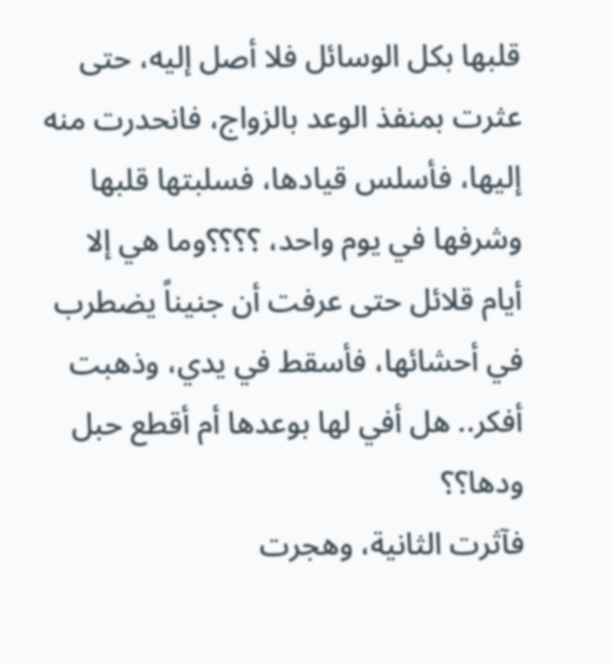قلبها بكل الوسائل فلا أصل إليه، حتى عثرت بمنفذ الوعد بالزواج، فانحدرت منه إليها، فأسلس قيادها، فسلبتها قلبها وشرفها في يوم واحد، ؟؟؟؟وما هي إلا أيام قلائل حتى عرفت أن جنيناً يضطرب في أحشائها، فأسقط في يدي، وذهبت أفكر.. هل أفي لها بوعدها أم أقطع حبل ودها؟؟
فآثرت الثانية، وهجرت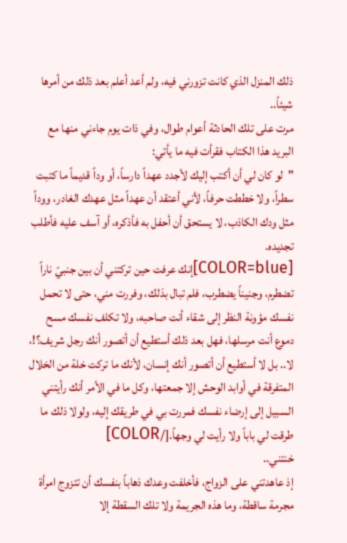ذلك المنزل الذي كانت تزورني فيه، ولم أعد أعلم بعد ذلك من أمرها شيئاً..
مرت على تلك الحادثة أعوام طوال، وفي ذات يوم جاءني منها مع البريد هذا الكتاب فقرأت فيه ما يأتي:
"لو كان لي أن أكتب إليك لأجدد عهداً دارساً، أو وداً قديماً ما كتبت سطراً، ولا خططت حرفاً، لأني أعتقد أن عهداً مثل عهدك الغادر، ووداً مثل ودك الكاذب، لا يستحق أن أحفل به فأذكره، أو آسف عليه فأطلب تجديده.
[COLOR=blue]إنك عرفت حين تركتني أن بين جنبيّ ناراً تضطرم، وجنيناً يضطرب، فلم تبال بذلك، وفررت مني، حتى لا تحمل نفسك مؤونة النظر إلى شقاء أنت صاحبه، ولا تكلف نفسك مسح دموع أنت مرسلها، فهل بعد ذلك أستطيع أن أتصور أنك رجل شريف؟!، لا.. بل لا أستطيع أن أتصور أنك إنسان، لأنك ما تركت خلة من الخلال المتفرقة في أوابد الوحش إلا جمعتها، وكل ما في الأمر أنك رأيتني السبيل إلى إرضاء نفسك فمررت بي في طريقك إليه، ولولا ذلك ما طرقت لي باباً ولا رأيت لي وجهاً.[/COLOR]
خنتني..
إذ عاهدتني على الزواج، فأخلفت وعدك ذهاباً بنفسك أن تتزوج امرأة مجرمة ساقطة، وما هذه الجريمة ولا تلك السقطة إلا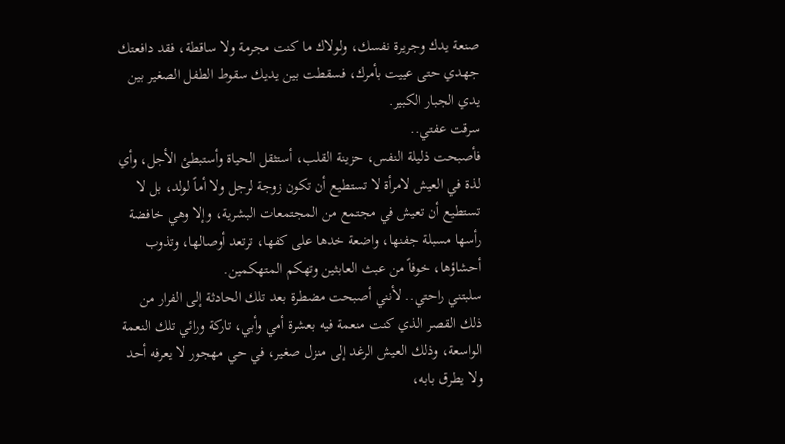صنعة يدك وجريرة نفسك، ولولاك ما كنت مجرمة ولا ساقطة، فقد دافعتك جهدي حتى عييت بأمرك، فسقطت بين يديك سقوط الطفل الصغير بين يدي الجبار الكبير.
سرقت عفتي..
فأصبحت ذليلة النفس، حزينة القلب، أستثقل الحياة وأستبطئ الأجل، وأي لذة في العيش لامرأة لا تستطيع أن تكون زوجة لرجل ولا أماً لولد، بل لا تستطيع أن تعيش في مجتمع من المجتمعات البشرية، وإلا وهي خافضة رأسها مسبلة جفنها، واضعة خدها على كفها، ترتعد أوصالها، وتذوب أحشاؤها، خوفاً من عبث العابثين وتهكم المتهكمين.
سلبتني راحتي.. لأنني أصبحت مضطرة بعد تلك الحادثة إلى الفرار من ذلك القصر الذي كنت منعمة فيه بعشرة أمي وأبي، تاركة ورائي تلك النعمة الواسعة، وذلك العيش الرغد إلى منزل صغير، في حي مهجور لا يعرفه أحد ولا يطرق بابه،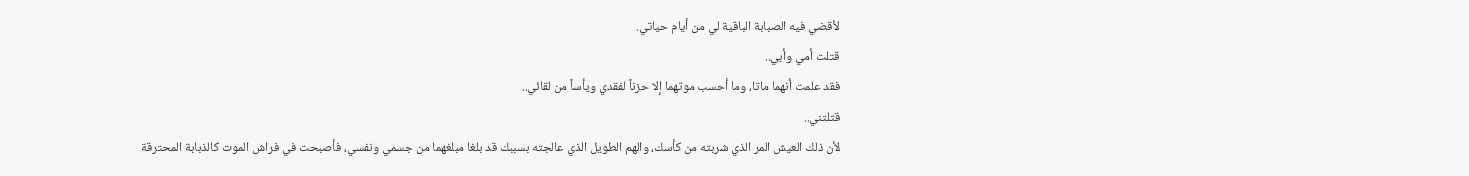لأقضي فيه الصبابة الباقية لي من أيام حياتي.
قتلت أمي وأبي..
فقد علمت أنهما ماتا، وما أحسب موتهما إلا حزناً لفقدي ويأساً من لقائي..
قتلتني..
لأن ذلك العيش المر الذي شربته من كأسك، والهم الطويل الذي عالجته بسببك قد بلغا مبلغهما من جسمي ونفسي، فأصبحت في فراش الموت كالذبابة المحترقة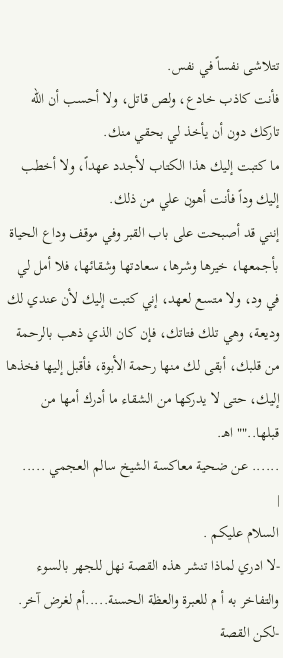تتلاشى نفساً في نفس.
فأنت كاذب خادع، ولص قاتل، ولا أحسب أن الله تاركك دون أن يأخذ لي بحقي منك.
ما كتبت إليك هذا الكتاب لأجدد عهداً، ولا أخطب إليك وداً فأنت أهون علي من ذلك.
إنني قد أصبحت على باب القبر وفي موقف وداع الحياة بأجمعها، خيرها وشرها، سعادتها وشقائها، فلا أمل لي في ود، ولا متسع لعهد، إني كتبت إليك لأن عندي لك وديعة، وهي تلك فتاتك، فإن كان الذي ذهب بالرحمة من قلبك، أبقى لك منها رحمة الأبوة، فأقبل إليها فخذها إليك، حتى لا يدركها من الشقاء ما أدرك أمها من قبلها.."" اهـ.
...... عن ضحية معاكسة الشيخ سالم العجمي .....
|
السلام عليكم .
-لا ادري لماذا تنشر هذه القصة نهل للجهر بالسوء والتفاخر به أ م للعبرة والعظة الحسنة.....أم لغرض آخر.
-لكن القصة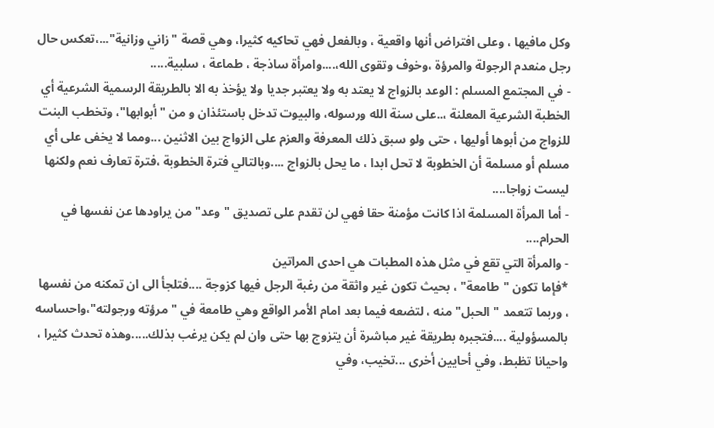وكل مافيها ، وعلى افتراض أنها واقعية ، وبالفعل فهي تحاكيه كثيرا، وهي قصة "زاني وزانية"...،تعكس حال رجل منعدم الرجولة والمرؤة ،وخوف وتقوى الله،....وامرأة ساذجة ، طماعة ، سلبية.....
- في المجتمع المسلم : الوعد بالزواج لا يعتد به ولا يعتبر جديا ولا يؤخذ به الا بالطريقة الرسمية الشرعية أي الخطبة الشرعية المعلنة ،..على سنة الله ورسوله، والبيوت تدخل باستئذان و من " أبوابها"، وتخطب البنت للزواج من أبوها أوليها ، حتى ولو سبق ذلك المعرفة والعزم على الزواج بين الاثنين ...ومما لا يخفى على أي مسلم أو مسلمة أن الخطوبة لا تحل ابدا ، ما يحل بالزواج ....وبالتالي فترة الخطوبة ،فترة تعارف نعم ولكنها ليست زواجا....
- أما المرأة المسلمة اذا كانت مؤمنة حقا فهي لن تقدم على تصديق "وعد" من يراودها عن نفسها في الحرام....
- والمرأة التي تقع في مثل هذه المطبات هي احدى المراتين
*فإما تكون "طامعة" ، بحيث تكون غير واثقة من رغبة الرجل فيها كزوجة ....فتلجأ الى ان تمكنه من نفسها ، وربما تتعمد "الحبل" منه ، لتضعه فيما بعد امام الأمر الواقع وهي طامعة في "مرؤته ورجولته"،واحساسه بالمسؤولية ....فتجبره بطريقة غير مباشرة أن يتزوج بها حتى وان لم يكن يرغب بذلك.....وهذه تحدث كثيرا ، واحيانا تظبط، وفي أحايين أخرى ...تخيب، وفي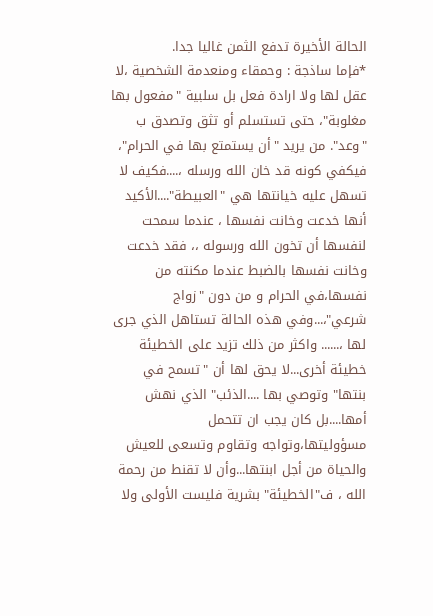الحالة الأخيرة تدفع الثمن غاليا جدا.
*فإما ساذجة : وحمقاء ومنعدمة الشخصية ،لا عقل لها ولا ارادة فعل بل سلبية "مفعول بها مغلوبة"، حتى تستسلم أو تثق وتصدق ب "وعد". من يريد "أن يستمتع بها في الحرام"، فيكفي كونه قد خان الله ورسله ،....فكيف لا تسهل عليه خيانتها هي "العبيطة"....الأكيد أنها خدعت وخانت نفسها ، عندما سمحت لنفسها أن تخون الله ورسوله ،، فقد خدعت وخانت نفسها بالضبط عندما مكنته من نفسها،في الحرام و من دون "زواج شرعي"،...وفي هذه الحالة تستاهل الذي جرى لها ،...... واكثر من ذلك تزيد على الخطيئة خطيئة أخرى...لا يحق لها أن "تسمح في بنتها" وتوصي بها ....الذئب" الذي نهش أمها....بل كان يجب ان تتحمل مسؤوليتها،وتواجه وتقاوم وتسعى للعيش والحياة من أجل ابنتها...وأن لا تقنط من رحمة الله ، ف"الخطيئة" بشرية فليست الأولى ولا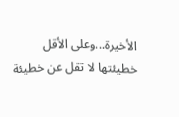الأخيرة...وعلى الأقل خطيئتها لا تقل عن خطيئة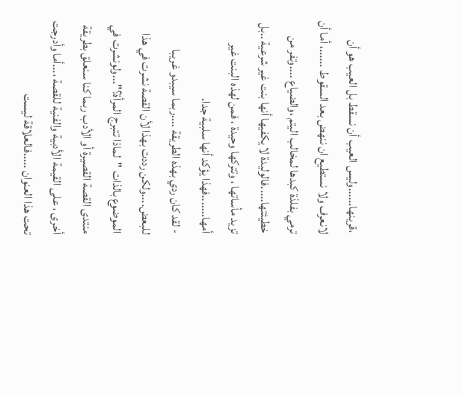،قرينها......وليس العيب أن نسقط بل العيب هو أن لانعرف ولا نستطيع ان ننهض بعد السقوط ......، أما أن ترمي بفلذة كبدها لمخالب اليتم ،والضياع ....وتفر من خطيئتها.....فالوليدة لا يكفيها أنها بنت غير شرعية ..بل تزيد مأساتها ، وتتركها وحيدة ، فمن لهذه البنت غير أمها.......فهذا يؤكد أنها سلبية جدا.
- لقد كان ردي بهذه الطريقة ....ربما سيبدو غريبا للبعض....ولكن رددت بهذا لأن القصة نشرت في هذا الموضوع بالذات "لماذا تتبرج المرأة؟"...ولونشرت في منتدى القصة القصيرة أو الأدب ربما كنا سنعلق بطريقة أخرى ، على القيمة الأدبية والفنية للقصة ،...أما وأدرجت تحت هذا العنوان .....فالعلاقة ليست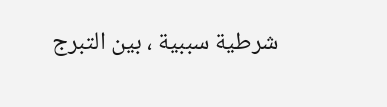شرطية سببية ، بين التبرج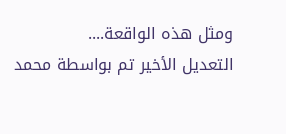ومثل هذه الواقعة....
التعديل الأخير تم بواسطة محمد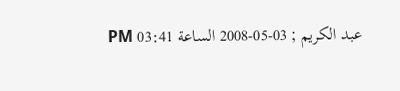عبد الكريم ; 03-05-2008 الساعة 03:41 PM